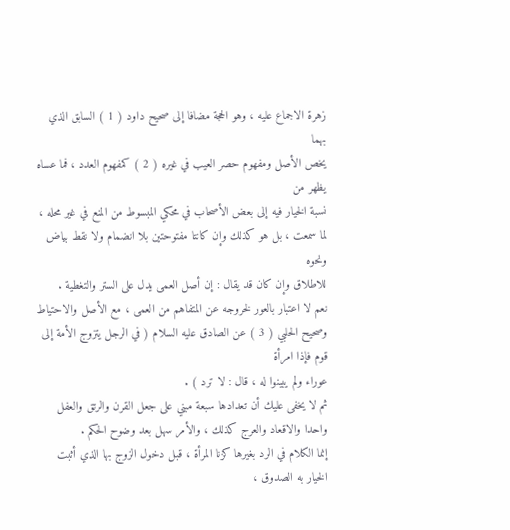زهرة الاجماع عليه ، وهو الحجة مضافا إلى صحيح داود ( 1 ) السابق الذي بهما
يخص الأصل ومفهوم حصر العيب في غيره ( 2 ) كمفهوم العدد ، فما عساه يظهر من
نسبة الخيار فيه إلى بعض الأصحاب في محكي المبسوط من المنع في غير محله ،
لما سمعت ، بل هو كذلك وإن كانتا مفتوحتين بلا انضمام ولا نقط بياض ونحوه
للاطلاق وإن كان قد يقال : إن أصل العمى يدل على الستر والتغطية .
نعم لا اعتبار بالعور لخروجه عن المتفاهم من العمى ، مع الأصل والاحتياط
وصحيح الحلبي ( 3 ) عن الصادق عليه السلام ( في الرجل يتزوج الأمة إلى قوم فإذا امرأة
عوراء ولم يبينوا له ، قال : لا ترد ) .
ثم لا يخفى عليك أن تعدادها سبعة مبني على جعل القرن والرتق والعفل
واحدا والاقعاد والعرج كذلك ، والأمر سهل بعد وضوح الحكم .
إنما الكلام في الرد بغيرها كزنا المرأة ، قبل دخول الزوج بها الذي أثبت
الخيار به الصدوق ،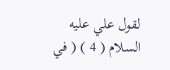لقول علي عليه السلام ( 4 ) ( في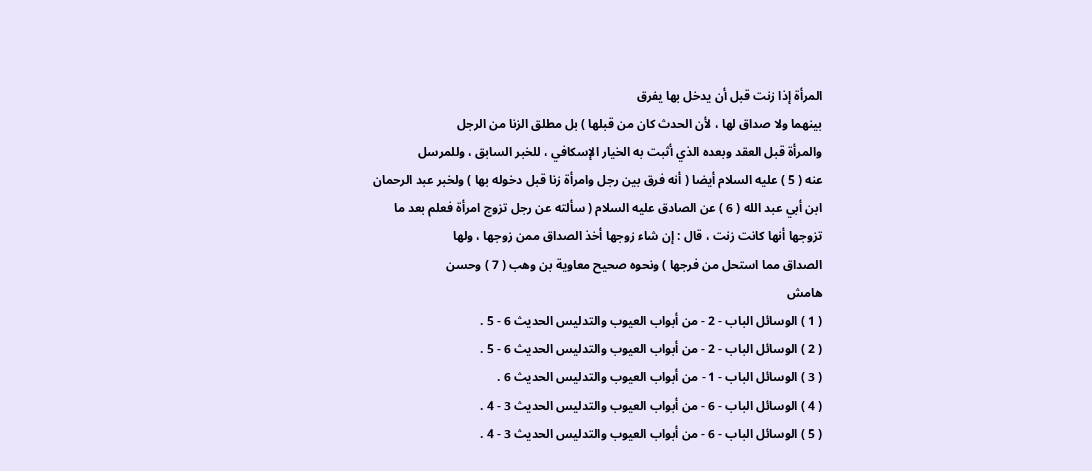المرأة إذا زنت قبل أن يدخل بها يفرق
بينهما ولا صداق لها ، لأن الحدث كان من قبلها ) بل مطلق الزنا من الرجل
والمرأة قبل العقد وبعده الذي أثبت به الخيار الإسكافي ، للخبر السابق ، وللمرسل
عنه ( 5 ) عليه السلام أيضا ( أنه فرق بين رجل وامرأة زنا قبل دخوله بها ) ولخبر عبد الرحمان
ابن أبي عبد الله ( 6 ) عن الصادق عليه السلام ( سألته عن رجل تزوج امرأة فعلم بعد ما
تزوجها أنها كانت زنت ، قال : إن شاء زوجها أخذ الصداق ممن زوجها ، ولها
الصداق مما استحل من فرجها ) ونحوه صحيح معاوية بن وهب ( 7 ) وحسن
هامش
( 1 ) الوسائل الباب - 2 - من أبواب العيوب والتدليس الحديث 6 - 5 .
( 2 ) الوسائل الباب - 2 - من أبواب العيوب والتدليس الحديث 6 - 5 .
( 3 ) الوسائل الباب - 1 - من أبواب العيوب والتدليس الحديث 6 .
( 4 ) الوسائل الباب - 6 - من أبواب العيوب والتدليس الحديث 3 - 4 .
( 5 ) الوسائل الباب - 6 - من أبواب العيوب والتدليس الحديث 3 - 4 .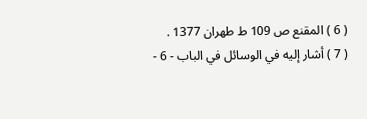( 6 ) المقنع ص 109 ط طهران 1377 .
( 7 ) أشار إليه في الوسائل في الباب - 6 -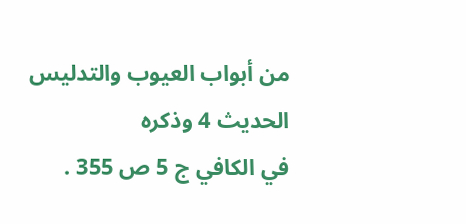من أبواب العيوب والتدليس الحديث 4 وذكره
في الكافي ج 5 ص 355 .